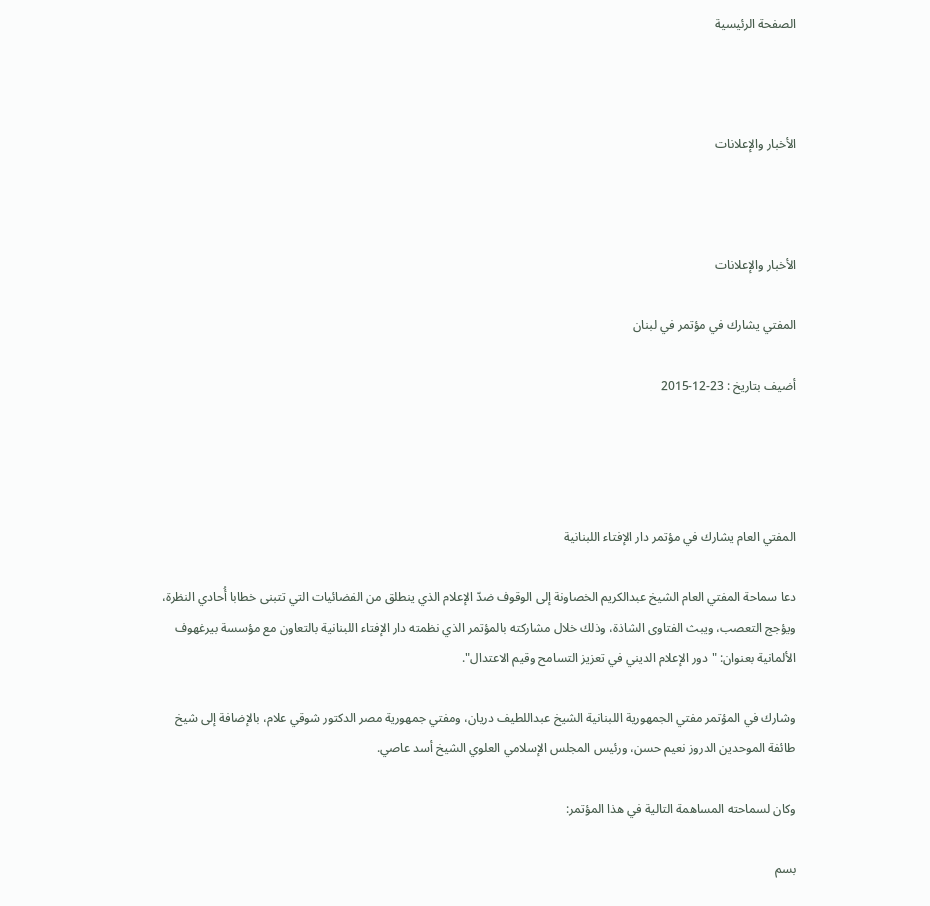الصفحة الرئيسية



الأخبار والإعلانات



الأخبار والإعلانات

المفتي يشارك في مؤتمر في لبنان

أضيف بتاريخ : 23-12-2015




المفتي العام يشارك في مؤتمر دار الإفتاء اللبنانية

دعا سماحة المفتي العام الشيخ عبدالكريم الخصاونة إلى الوقوف ضدّ الإعلام الذي ينطلق من الفضائيات التي تتبنى خطابا أُحادي النظرة، ويؤجج التعصب، ويبث الفتاوى الشاذة، وذلك خلال مشاركته بالمؤتمر الذي نظمته دار الإفتاء اللبنانية بالتعاون مع مؤسسة بيرغهوف الألمانية بعنوان: "دور الإعلام الديني في تعزيز التسامح وقيم الاعتدال".

وشارك في المؤتمر مفتي الجمهورية اللبنانية الشيخ عبداللطيف دريان، ومفتي جمهورية مصر الدكتور شوقي علام، بالإضافة إلى شيخ طائفة الموحدين الدروز نعيم حسن، ورئيس المجلس الإسلامي العلوي الشيخ أسد عاصي.

وكان لسماحته المساهمة التالية في هذا المؤتمر:

بسم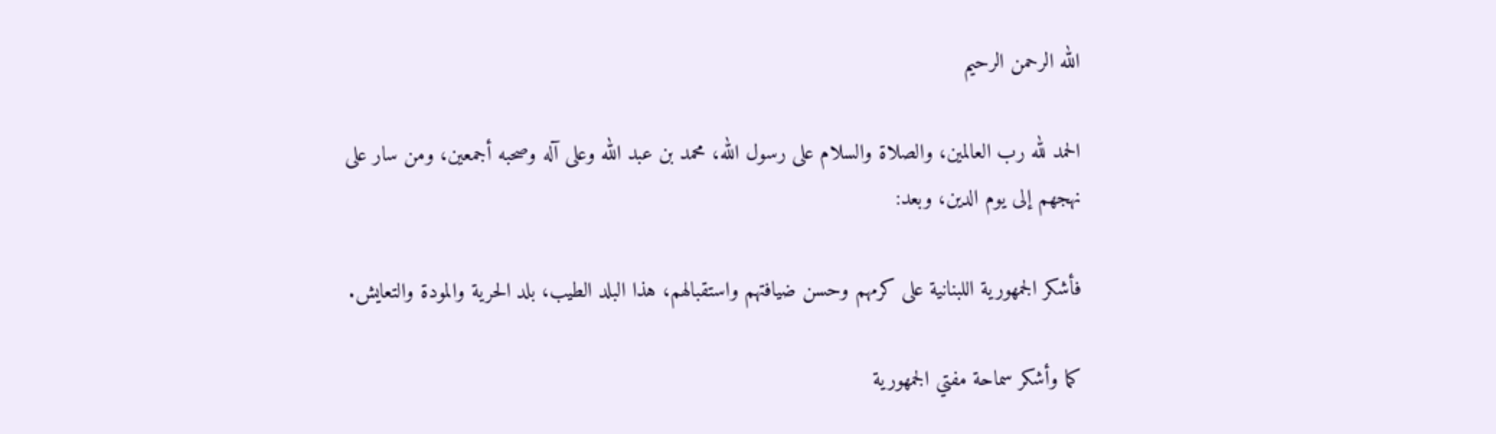الله الرحمن الرحيم

الحمد لله رب العالمين، والصلاة والسلام على رسول الله، محمد بن عبد الله وعلى آله وصحبه أجمعين، ومن سار على نهجهم إلى يوم الدين، وبعد:

فأشكر الجمهورية اللبنانية على كرمهم وحسن ضيافتهم واستقبالهم، هذا البلد الطيب، بلد الحرية والمودة والتعايش.

كما وأشكر سماحة مفتي الجمهورية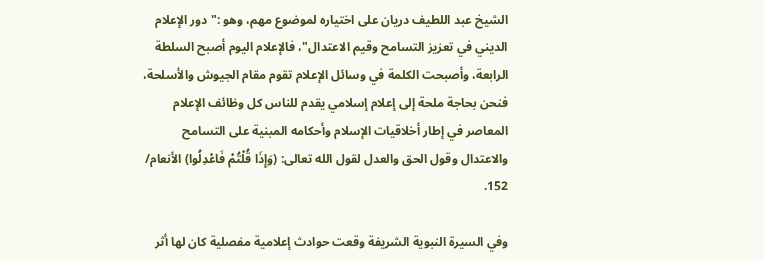الشيخ عبد اللطيف دريان على اختياره لموضوع مهم، وهو :"دور الإعلام الديني في تعزيز التسامح وقيم الاعتدال"، فالإعلام اليوم أصبح السلطة الرابعة، وأصبحت الكلمة في وسائل الإعلام تقوم مقام الجيوش والأسلحة، فنحن بحاجة ملحة إلى إعلام إسلامي يقدم للناس كل وظائف الإعلام المعاصر في إطار أخلاقيات الإسلام وأحكامه المبنية على التسامح والاعتدال وقول الحق والعدل لقول الله تعالى: (وَإِذَا قُلْتُمْ فَاعْدِلُوا) الأنعام/ 152.

وفي السيرة النبوية الشريفة وقعت حوادث إعلامية مفصلية كان لها أثر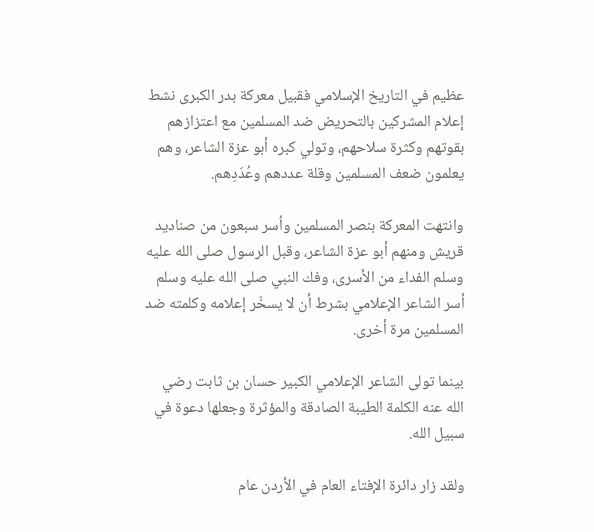عظيم في التاريخ الإسلامي فقبيل معركة بدر الكبرى نشط إعلام المشركين بالتحريض ضد المسلمين مع اعتزازهم بقوتهم وكثرة سلاحهم، وتولي كبره أبو عزة الشاعر، وهم يعلمون ضعف المسلمين وقلة عددهم وعُدَدِهم.

وانتهت المعركة بنصر المسلمين واُسر سبعون من صناديد قريش ومنهم أبو عزة الشاعر، وقبل الرسول صلى الله عليه وسلم الفداء من الأسرى، وفك النبي صلى الله عليه وسلم أسر الشاعر الإعلامي بشرط أن لا يسخّر إعلامه وكلمته ضد المسلمين مرة أخرى.

بينما تولى الشاعر الإعلامي الكبير حسان بن ثابت رضي الله عنه الكلمة الطيبة الصادقة والمؤثرة وجعلها دعوة في سبيل الله.

ولقد زار دائرة الإفتاء العام في الأردن عام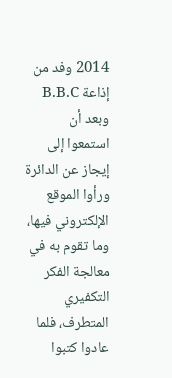2014 وفد من إذاعة B.B.C وبعد أن استمعوا إلى إيجاز عن الدائرة ورأوا الموقع الإلكتروني فيها، وما تقوم به في معالجة الفكر التكفيري المتطرف، فلما عادوا كتبوا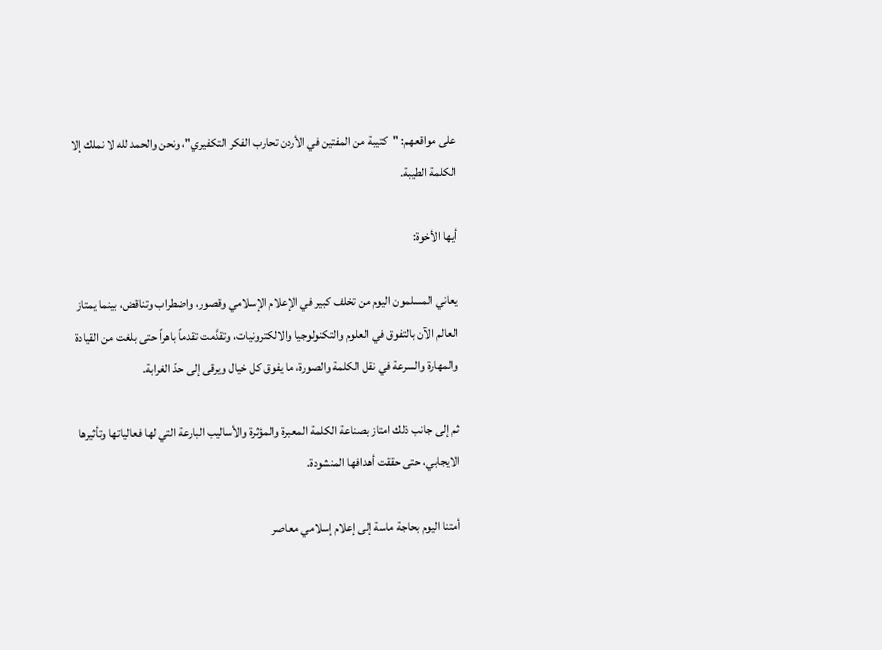على مواقعهم: "كتيبة من المفتين في الأردن تحارب الفكر التكفيري"، ونحن والحمد لله لا نملك إلا الكلمة الطيبة.

أيها الأخوة:

يعاني المسلمون اليوم من تخلف كبير في الإعلام الإسلامي وقصور، واضطراب وتناقض، بينما يمتاز العالم الآن بالتفوق في العلوم والتكنولوجيا والالكترونيات، وتقدَّمت تقدماً باهراً حتى بلغت من القيادة والمهارة والسرعة في نقل الكلمة والصورة، ما يفوق كل خيال ويرقى إلى حدّ الغرابة.

ثم إلى جانب ذلك امتاز بصناعة الكلمة المعبرة والمؤثرة والأساليب البارعة التي لها فعالياتها وتأثيرها الايجابي، حتى حققت أهدافها المنشودة.

أمتنا اليوم بحاجة ماسة إلى إعلام إسلامي معاصر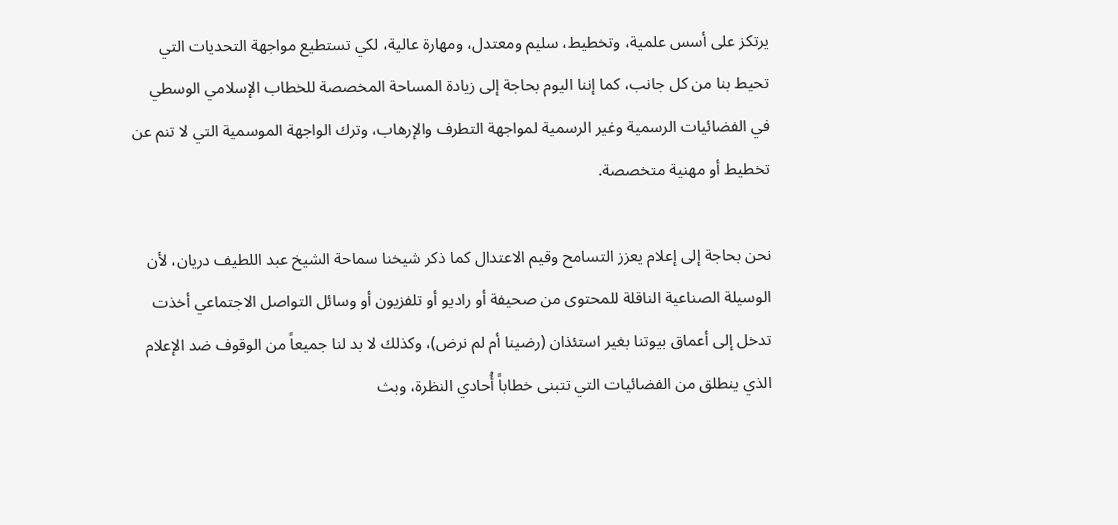يرتكز على أسس علمية، وتخطيط، سليم ومعتدل، ومهارة عالية، لكي تستطيع مواجهة التحديات التي تحيط بنا من كل جانب، كما إننا اليوم بحاجة إلى زيادة المساحة المخصصة للخطاب الإسلامي الوسطي في الفضائيات الرسمية وغير الرسمية لمواجهة التطرف والإرهاب، وترك الواجهة الموسمية التي لا تنم عن تخطيط أو مهنية متخصصة.

نحن بحاجة إلى إعلام يعزز التسامح وقيم الاعتدال كما ذكر شيخنا سماحة الشيخ عبد اللطيف دريان، لأن الوسيلة الصناعية الناقلة للمحتوى من صحيفة أو راديو أو تلفزيون أو وسائل التواصل الاجتماعي أخذت تدخل إلى أعماق بيوتنا بغير استئذان (رضينا أم لم نرض)، وكذلك لا بد لنا جميعاً من الوقوف ضد الإعلام الذي ينطلق من الفضائيات التي تتبنى خطاباً أُحادي النظرة، وبث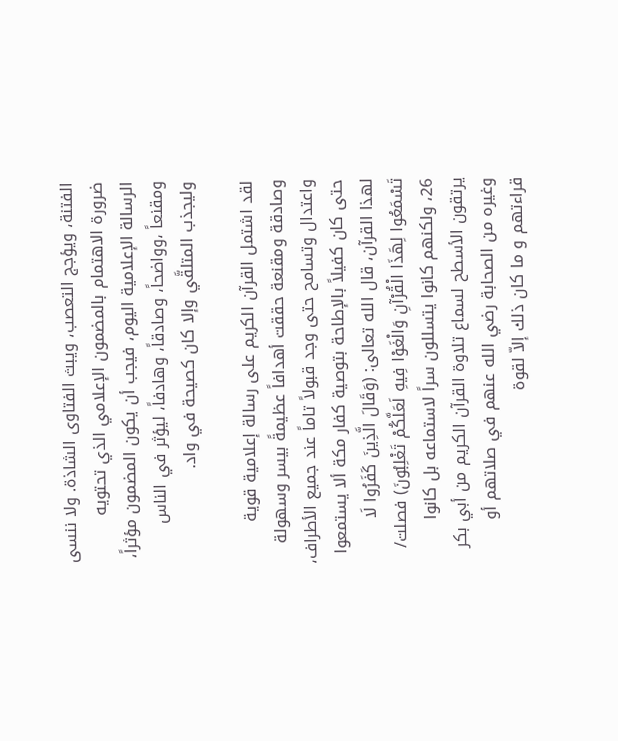الفتنة، ويؤجج التعصب، ويبث الفتاوى الشاذة. ولا ننسى ضرورة الاهتمام بالمضمون الإعلامي الذي تحتويه الرسالة الإعلامية اليوم، فيجب أن يكون المضمون مؤثراً، ومقنعاً ،وواضحاً، وصادقاً، وهادفاً، ليؤثر في الناس وليجذب المتلقَّي وإلا كان كصيحة في واد.

لقد اشتمل القرآن الكريم على رسالة إعلامية قوية وصادقة ومقنعة حققت أهدافاً عظيمةً بيسر وسهولة واعتدال وتسامح حتى وجد قبولاً تاماً عند جميع الأطراف، حتى كان كفيلاً بالإطاحة بتوصية كفار مكة ألا يستمعوا لهذا القرآن، قال الله تعالى: (وَقَالَ الَّذِينَ كَفَرُوا لَا تَسْمَعُوا لِهَذَا الْقُرْآنِ وَالْغَوْا فِيهِ لَعَلَّكُمْ تَغْلِبُونَ) فصلت/ 26، ولكنهم كانوا يتسللون سراً لاستماعه بل كانوا يرتقون الأسطح لسماع تلاوة القرآن الكريم من أبي بكر وغيره من الصحابة رضي الله عنهم في صلاتهم أو قراءتهم و ما كان ذلك إلاّ لقوة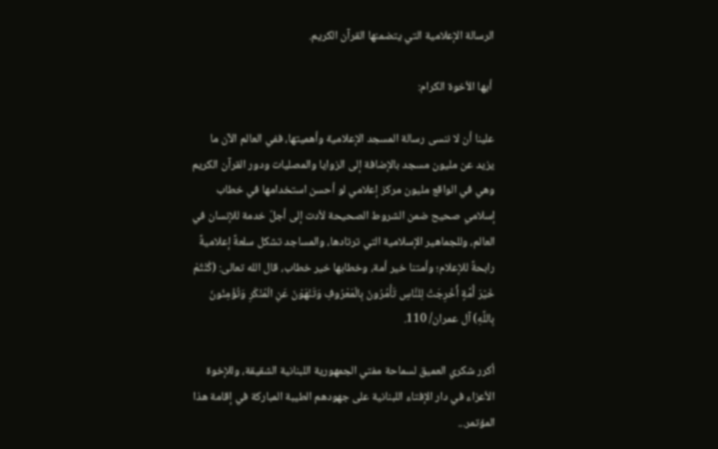الرسالة الإعلامية التي يتضمنها القرآن الكريم.

 أيها الأخوة الكرام:

علينا أن لا ننسى رسالة المسجد الإعلامية وأهميتها، ففي العالم الآن ما يزيد عن مليون مسجد بالإضافة إلى الزوايا والمصليات ودور القرآن الكريم وهي في الواقع مليون مركز إعلامي لو أحسن استخدامها في خطاب إسلامي صحيح ضمن الشروط الصحيحة لأدت إلى أجلّ خدمة للإنسان في العالم، وللجماهير الإسلامية التي ترتادها، والمساجد تشكل سلعةً إعلاميةً رابحةً للإعلام؛ وأمتنا خير أمة، وخطابها خير خطاب، قال الله تعالى: (كُنْتُمْ خَيْرَ أُمَّةٍ أُخْرِجَتْ لِلنَّاسِ تَأْمُرُونَ بِالْمَعْرُوفِ وَتَنْهَوْنَ عَنِ الْمُنْكَرِ وَتُؤْمِنُونَ بِاللَّهِ) آل عمران/ 110.

أكرر شكري العميق لسماحة مفتي الجمهورية اللبنانية الشقيقة، وللإخوة الأعزاء في دار الإفتاء اللبنانية على جهودهم الطيبة المباركة في إقامة هذا المؤتمر...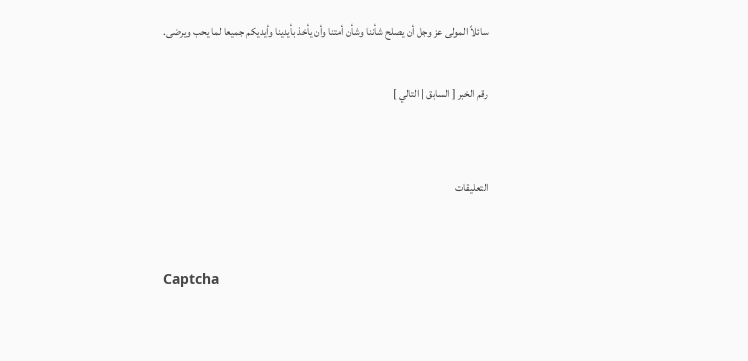سائلاً المولى عز وجل أن يصلح شأننا وشأن أمتنا وأن يأخذ بأيدينا وأيديكم جميعا لما يحب ويرضى.

رقم الخبر [ السابق | التالي ]


التعليقات


Captcha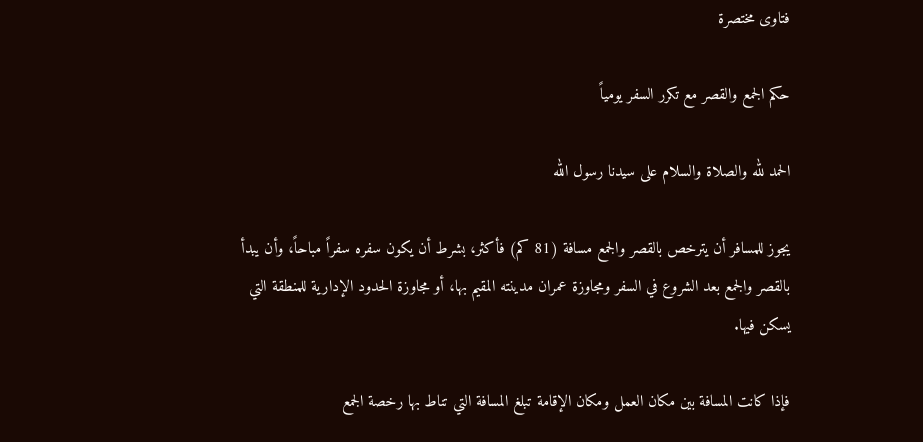فتاوى مختصرة

حكم الجمع والقصر مع تكرر السفر يومياً

الحمد لله والصلاة والسلام على سيدنا رسول الله

يجوز للمسافر أن يترخص بالقصر والجمع مسافة (81 كم) فأكثر، بشرط أن يكون سفره سفراً مباحاً، وأن يبدأ بالقصر والجمع بعد الشروع في السفر ومجاوزة عمران مدينته المقيم بها، أو مجاوزة الحدود الإدارية للمنطقة التي يسكن فيها.

فإذا كانت المسافة بين مكان العمل ومكان الإقامة تبلغ المسافة التي تناط بها رخصة الجمع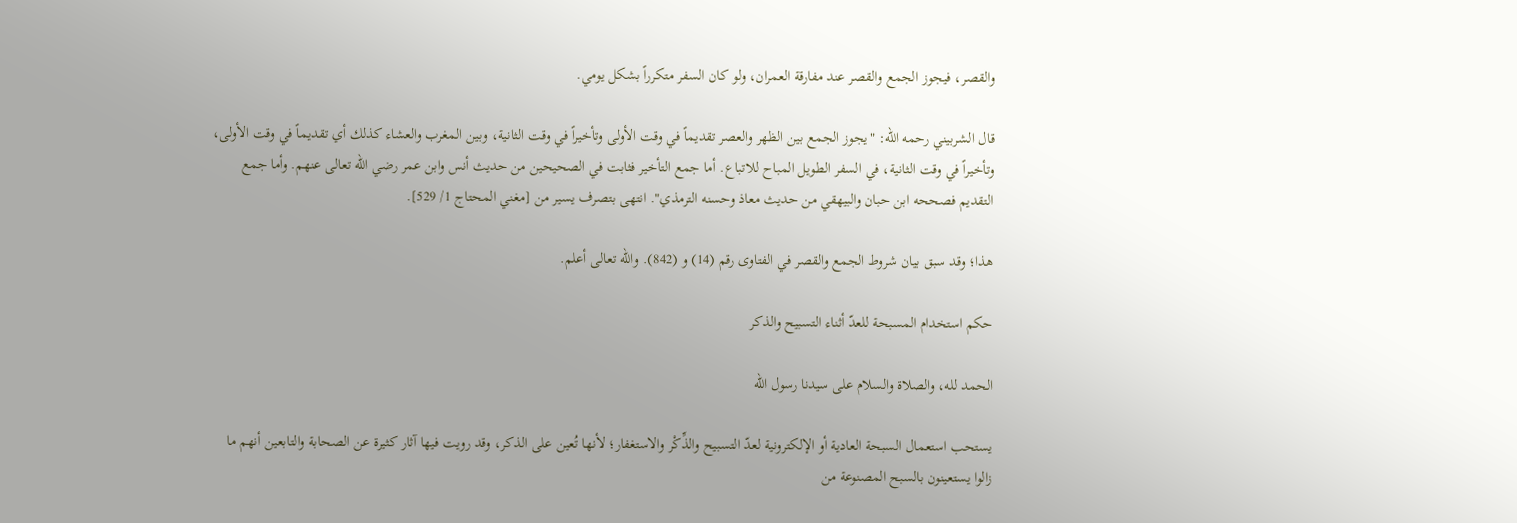والقصر، فيجوز الجمع والقصر عند مفارقة العمران، ولو كان السفر متكرراً بشكل يومي.

قال الشربيني رحمه الله: "يجوز الجمع بين الظهر والعصر تقديماً في وقت الأولى وتأخيراً في وقت الثانية، وبين المغرب والعشاء كذلك أي تقديماً في وقت الأولى، وتأخيراً في وقت الثانية، في السفر الطويل المباح للاتباع. أما جمع التأخير فثابت في الصحيحين من حديث أنس وابن عمر رضي الله تعالى عنهم. وأما جمع التقديم فصححه ابن حبان والبيهقي من حديث معاذ وحسنه الترمذي". انتهى بتصرف يسير من [مغني المحتاج 1/ 529].

هذا؛ وقد سبق بيان شروط الجمع والقصر في الفتاوى رقم (14) و (842). والله تعالى أعلم.

حكم استخدام المسبحة للعدّ أثناء التسبيح والذكر

الحمد لله، والصلاة والسلام على سيدنا رسول الله

يستحب استعمال السبحة العادية أو الإلكترونية لعدّ التسبيح والذِّكْر والاستغفار؛ لأنها تُعين على الذكر، وقد رويت فيها آثار كثيرة عن الصحابة والتابعين أنهم ما زالوا يستعينون بالسبح المصنوعة من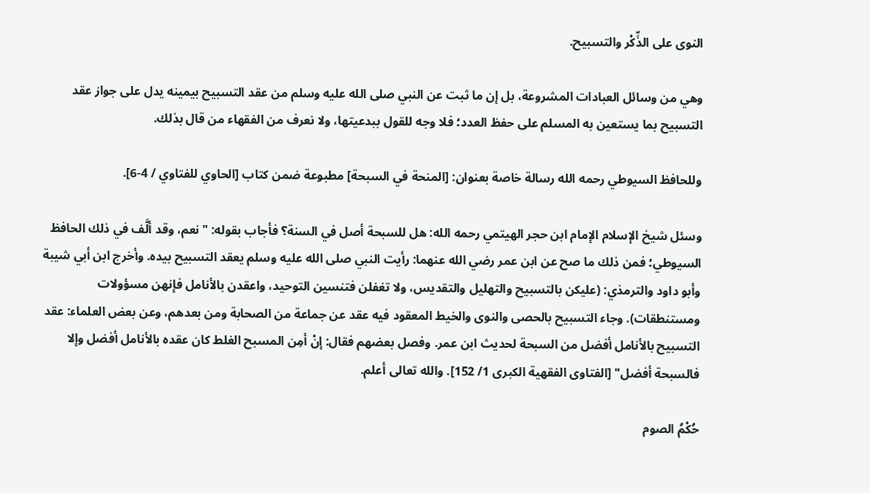النوى على الذِّكْر والتسبيح.

وهي من وسائل العبادات المشروعة، بل إن ما ثبت عن النبي صلى الله عليه وسلم من عقد التسبيح بيمينه يدل على جواز عقد التسبيح بما يستعين به المسلم على حفظ العدد؛ فلا وجه للقول ببدعيتها، ولا نعرف من الفقهاء من قال بذلك.

وللحافظ السيوطي رحمه الله رسالة خاصة بعنوان: [المنحة في السبحة] مطبوعة ضمن كتاب [الحاوي للفتاوي / 4-6].

وسئل شيخ الإسلام الإمام ابن حجر الهيتمي رحمه الله: هل للسبحة أصل في السنة؟ فأجاب بقوله: "نعم، وقد ألَّف في ذلك الحافظ السيوطي؛ فمن ذلك ما صح عن ابن عمر رضي الله عنهما: رأيت النبي صلى الله عليه وسلم يعقد التسبيح بيده. وأخرج ابن أبي شيبة وأبو داود والترمذي: (عليكن بالتسبيح والتهليل والتقديس، ولا تغفلن فتنسين التوحيد، واعقدن بالأنامل فإنهن مسؤولات ومستنطقات). وجاء التسبيح بالحصى والنوى والخيط المعقود فيه عقد عن جماعة من الصحابة ومن بعدهم، وعن بعض العلماء: عقد التسبيح بالأنامل أفضل من السبحة لحديث ابن عمر. وفصل بعضهم فقال: إنْ أمِن المسبح الغلط كان عقده بالأنامل أفضل وإلا فالسبحة أفضل" [الفتاوى الفقهية الكبرى 1/ 152]. والله تعالى أعلم.

حُكْمُ الصوم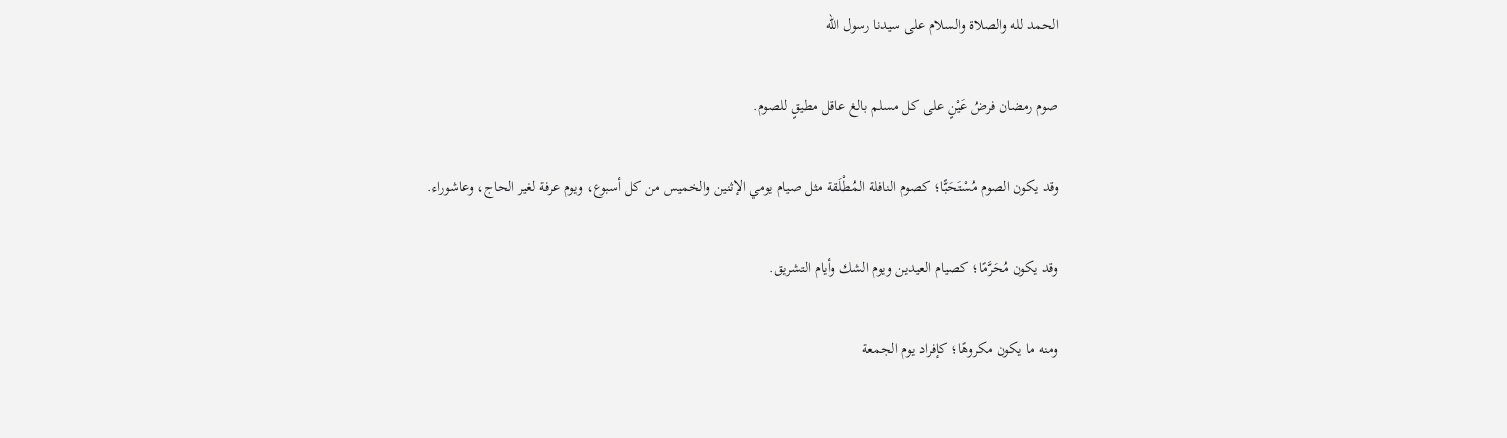الحمد لله والصلاة والسلام على سيدنا رسول الله

صوم رمضان فرضُ عَيْنٍ على كل مسلم بالغ عاقل مطيقٍ للصوم.

وقد يكون الصوم مُسْتَحَبًّا؛ كصوم النافلة المُطْلَقة مثل صيام يومي الإثنين والخميس من كل أسبوع، ويوم عرفة لغير الحاج، وعاشوراء.

وقد يكون مُحَرَّمًا؛ كصيام العيدين ويوم الشك وأيام التشريق.

ومنه ما يكون مكروهًا؛ كإفراد يوم الجمعة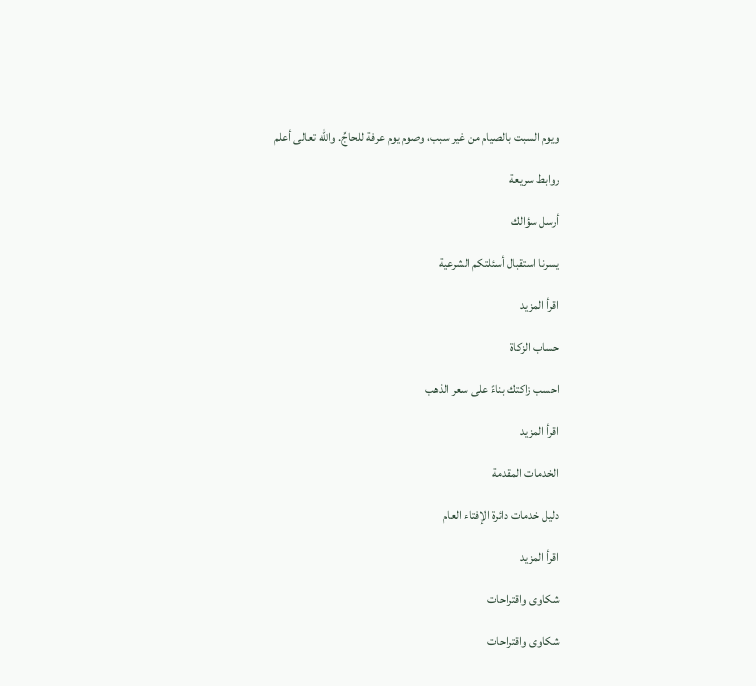ويوم السبت بالصيام من غير سبب، وصوم يوم عرفة للحاجِّ. والله تعالى أعلم

روابط سريعة

أرسل سؤالك

يسرنا استقبال أسئلتكم الشرعية

اقرأ المزيد

حساب الزكاة

احسب زاكتك بناءً على سعر الذهب

اقرأ المزيد

الخدمات المقدمة

دليل خدمات دائرة الإفتاء العام

اقرأ المزيد

شكاوى واقتراحات

شكاوى واقتراحات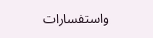واستفسارات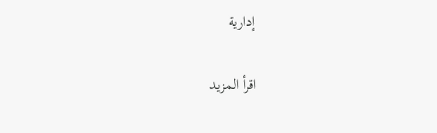إدارية

اقرأ المزيد